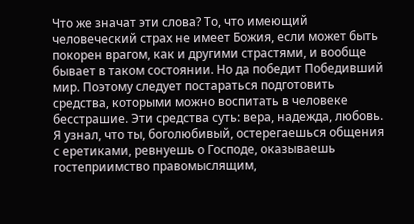Что же значат эти слова? То, что имеющий человеческий страх не имеет Божия, если может быть покорен врагом, как и другими страстями, и вообще бывает в таком состоянии. Но да победит Победивший мир. Поэтому следует постараться подготовить средства, которыми можно воспитать в человеке бесстрашие. Эти средства суть: вера, надежда, любовь.
Я узнал, что ты, боголюбивый, остерегаешься общения с еретиками, ревнуешь о Господе, оказываешь гостеприимство правомыслящим,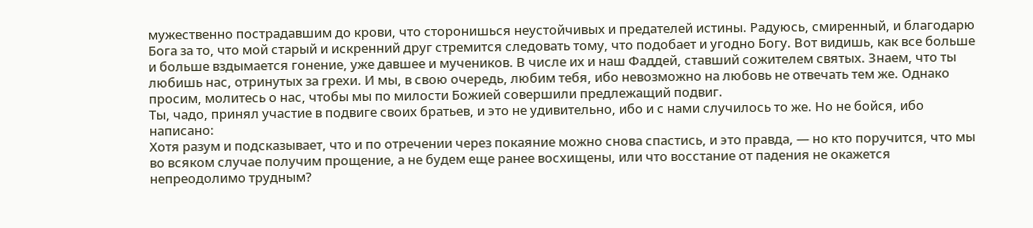мужественно пострадавшим до крови, что сторонишься неустойчивых и предателей истины. Радуюсь, смиренный, и благодарю Бога за то, что мой старый и искренний друг стремится следовать тому, что подобает и угодно Богу. Вот видишь, как все больше и больше вздымается гонение, уже давшее и мучеников. В числе их и наш Фаддей, ставший сожителем святых. Знаем, что ты любишь нас, отринутых за грехи. И мы, в свою очередь, любим тебя, ибо невозможно на любовь не отвечать тем же. Однако просим, молитесь о нас, чтобы мы по милости Божией совершили предлежащий подвиг.
Ты, чадо, принял участие в подвиге своих братьев, и это не удивительно, ибо и с нами случилось то же. Но не бойся, ибо написано:
Хотя разум и подсказывает, что и по отречении через покаяние можно снова спастись, и это правда, — но кто поручится, что мы во всяком случае получим прощение, а не будем еще ранее восхищены, или что восстание от падения не окажется непреодолимо трудным?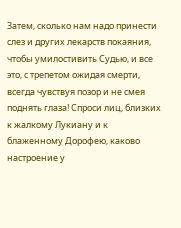Затем, сколько нам надо принести слез и других лекарств покаяния, чтобы умилостивить Судью, и все это, с трепетом ожидая смерти, всегда чувствуя позор и не смея поднять глаза! Спроси лиц, близких к жалкому Лукиану и к блаженному Дорофею, каково настроение у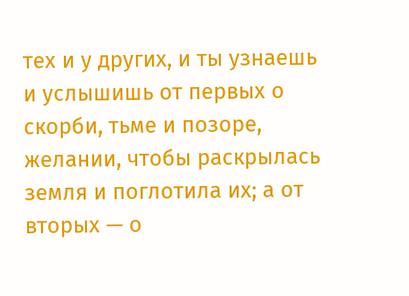тех и у других, и ты узнаешь и услышишь от первых о скорби, тьме и позоре, желании, чтобы раскрылась земля и поглотила их; а от вторых — о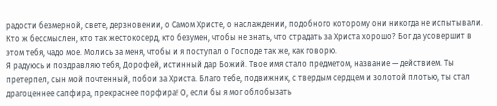радости безмерной, свете, дерзновении, о Самом Христе, о наслаждении, подобного которому они никогда не испытывали. Кто ж бессмыслен, кто так жестокосерд, кто безумен, чтобы не знать, что страдать за Христа хорошо? Бог да усовершит в этом тебя, чадо мое. Молись за меня, чтобы и я поступал о Господе так же, как говорю.
Я радуюсь и поздравляю тебя, Дорофей, истинный дар Божий. Твое имя стало предметом, название — действием. Ты претерпел, сын мой почтенный, побои за Христа. Благо тебе, подвижник, с твердым сердцем и золотой плотью, ты стал драгоценнее сапфира, прекраснее порфира! О, если бы я мог облобызать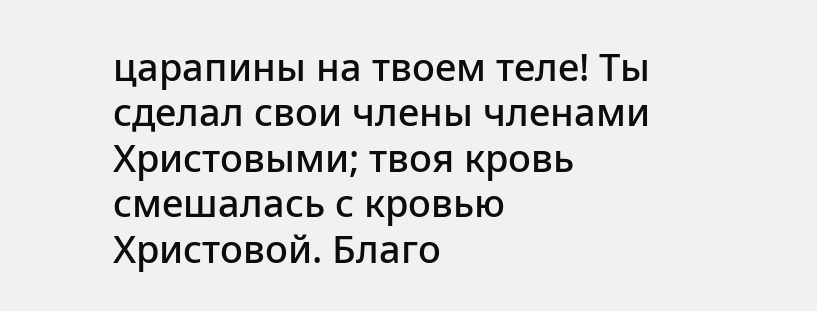царапины на твоем теле! Ты сделал свои члены членами Христовыми; твоя кровь смешалась с кровью Христовой. Благо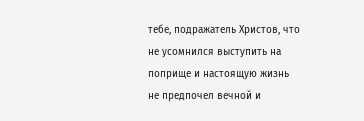тебе, подражатель Христов, что не усомнился выступить на поприще и настоящую жизнь не предпочел вечной и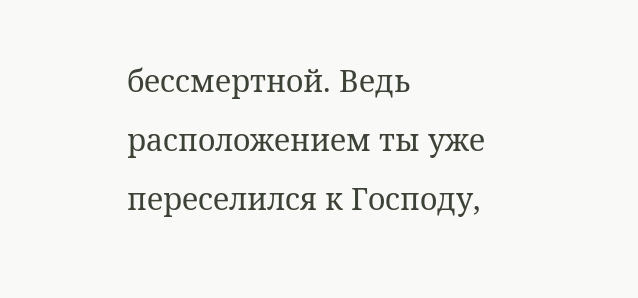бессмертной. Ведь расположением ты уже переселился к Господу,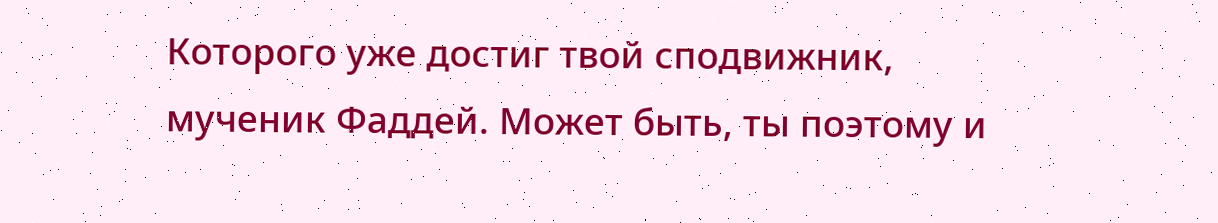Которого уже достиг твой сподвижник, мученик Фаддей. Может быть, ты поэтому и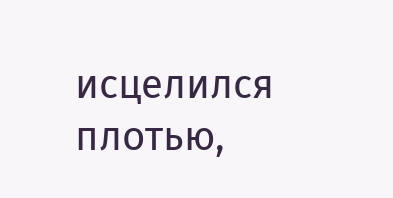исцелился плотью,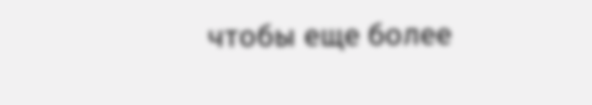чтобы еще более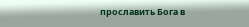прославить Бога в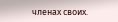членах своих.